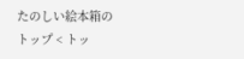たのしい絵本箱のトップ < トッ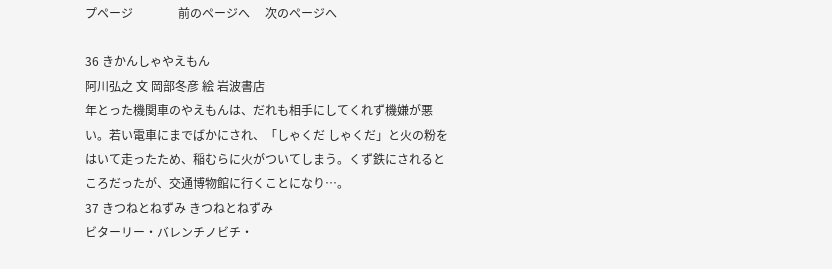プページ               前のページへ     次のページへ

36 きかんしゃやえもん
阿川弘之 文 岡部冬彦 絵 岩波書店
年とった機関車のやえもんは、だれも相手にしてくれず機嫌が悪い。若い電車にまでばかにされ、「しゃくだ しゃくだ」と火の粉をはいて走ったため、稲むらに火がついてしまう。くず鉄にされるところだったが、交通博物館に行くことになり…。
37 きつねとねずみ きつねとねずみ
ビターリー・バレンチノビチ・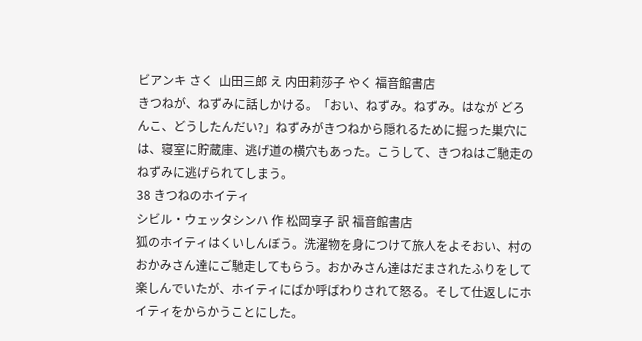ビアンキ さく  山田三郎 え 内田莉莎子 やく 福音館書店
きつねが、ねずみに話しかける。「おい、ねずみ。ねずみ。はなが どろんこ、どうしたんだい?」ねずみがきつねから隠れるために掘った巣穴には、寝室に貯蔵庫、逃げ道の横穴もあった。こうして、きつねはご馳走のねずみに逃げられてしまう。
38 きつねのホイティ
シビル・ウェッタシンハ 作 松岡享子 訳 福音館書店
狐のホイティはくいしんぼう。洗濯物を身につけて旅人をよそおい、村のおかみさん達にご馳走してもらう。おかみさん達はだまされたふりをして楽しんでいたが、ホイティにばか呼ばわりされて怒る。そして仕返しにホイティをからかうことにした。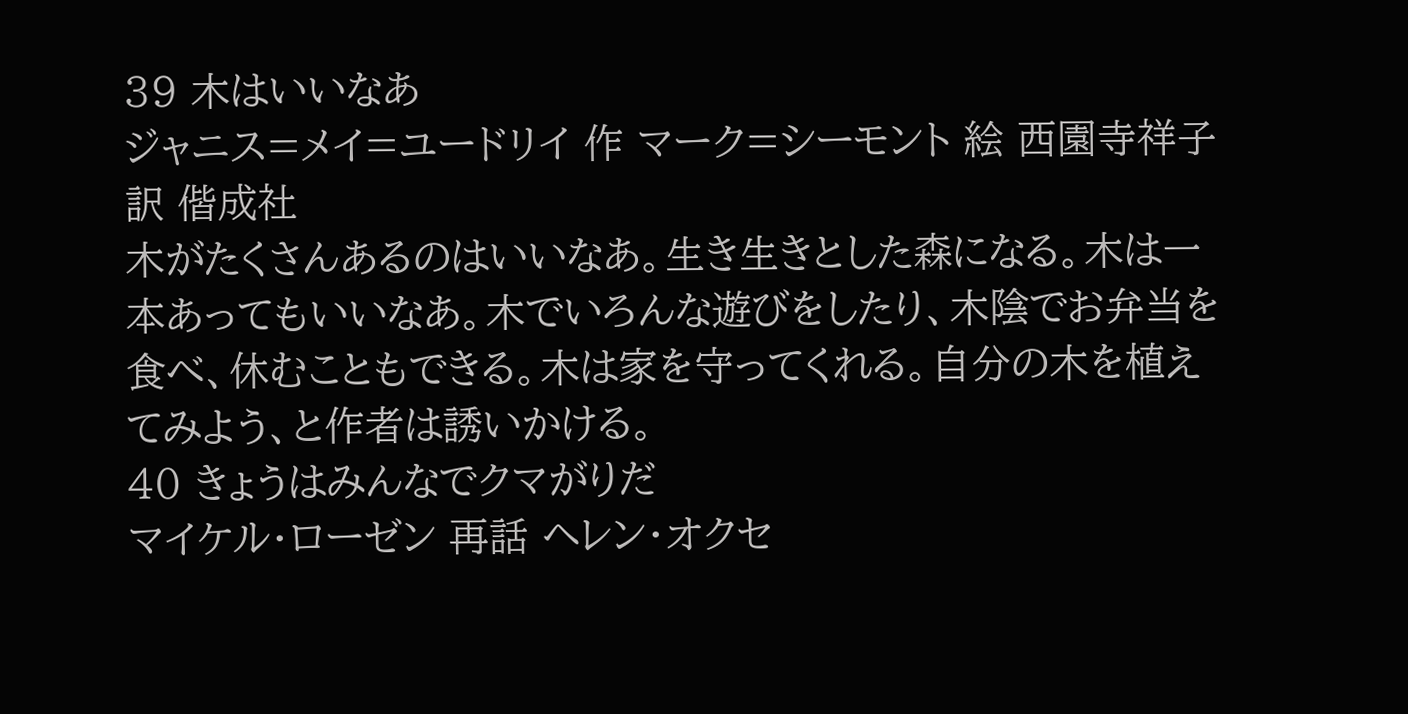39 木はいいなあ
ジャニス=メイ=ユードリイ 作 マーク=シーモント 絵 西園寺祥子 訳 偕成社
木がたくさんあるのはいいなあ。生き生きとした森になる。木は一本あってもいいなあ。木でいろんな遊びをしたり、木陰でお弁当を食べ、休むこともできる。木は家を守ってくれる。自分の木を植えてみよう、と作者は誘いかける。
40 きょうはみんなでクマがりだ
マイケル・ローゼン 再話 ヘレン・オクセ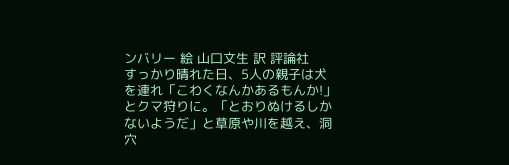ンバリー 絵 山口文生 訳 評論社
すっかり晴れた日、5人の親子は犬を連れ「こわくなんかあるもんか!」とクマ狩りに。「とおりぬけるしか ないようだ」と草原や川を越え、洞穴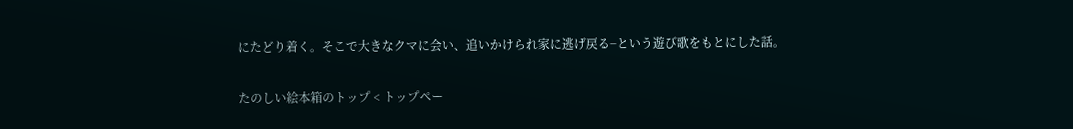にたどり着く。そこで大きなクマに会い、追いかけられ家に逃げ戻る−という遊び歌をもとにした話。

たのしい絵本箱のトップ < トップペー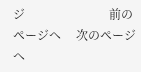ジ                            前のページへ     次のページへ